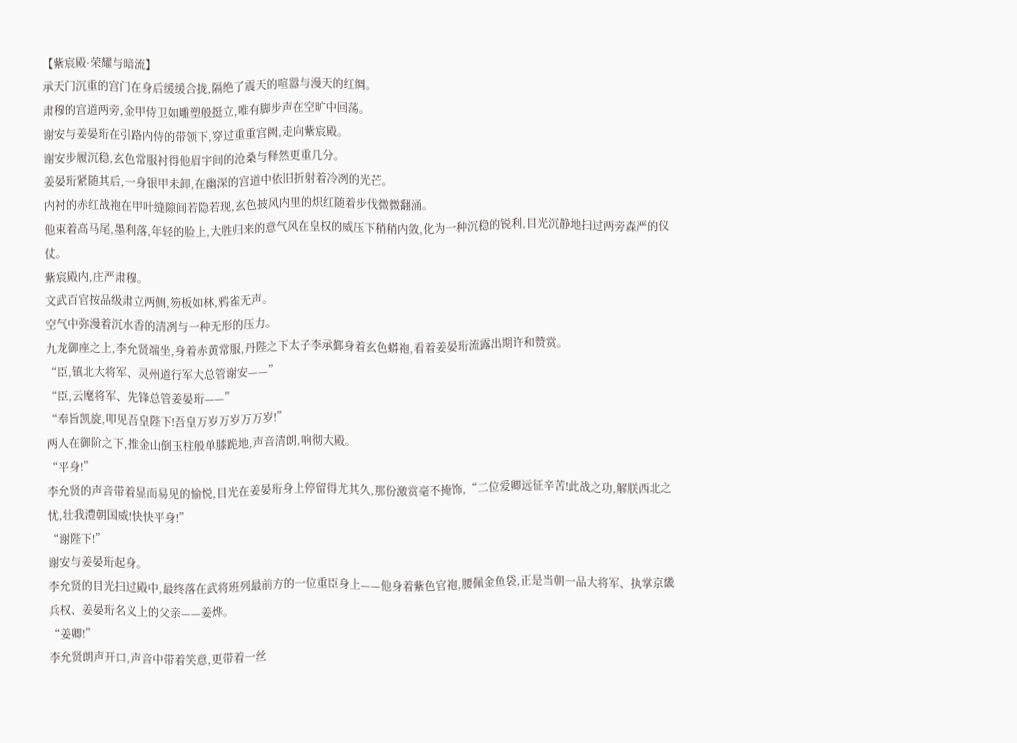【紫宸殿·荣耀与暗流】
承天门沉重的宫门在身后缓缓合拢,隔绝了震天的喧嚣与漫天的红绸。
肃穆的宫道两旁,金甲侍卫如雕塑般挺立,唯有脚步声在空旷中回荡。
谢安与姜晏珩在引路内侍的带领下,穿过重重宫阙,走向紫宸殿。
谢安步履沉稳,玄色常服衬得他眉宇间的沧桑与释然更重几分。
姜晏珩紧随其后,一身银甲未卸,在幽深的宫道中依旧折射着冷冽的光芒。
内衬的赤红战袍在甲叶缝隙间若隐若现,玄色披风内里的炽红随着步伐微微翻涌。
他束着高马尾,墨利落,年轻的脸上,大胜归来的意气风在皇权的威压下稍稍内敛,化为一种沉稳的锐利,目光沉静地扫过两旁森严的仪仗。
紫宸殿内,庄严肃穆。
文武百官按品级肃立两侧,笏板如林,鸦雀无声。
空气中弥漫着沉水香的清冽与一种无形的压力。
九龙御座之上,李允贤端坐,身着赤黄常服,丹陛之下太子李承鄞身着玄色蟒袍,看着姜晏珩流露出期许和赞赏。
“臣,镇北大将军、灵州道行军大总管谢安——”
“臣,云麾将军、先锋总管姜晏珩——”
“奉旨凯旋,叩见吾皇陛下!吾皇万岁万岁万万岁!”
两人在御阶之下,推金山倒玉柱般单膝跪地,声音清朗,响彻大殿。
“平身!”
李允贤的声音带着显而易见的愉悦,目光在姜晏珩身上停留得尤其久,那份激赏毫不掩饰,“二位爱卿远征辛苦!此战之功,解朕西北之忧,壮我澧朝国威!快快平身!”
“谢陛下!”
谢安与姜晏珩起身。
李允贤的目光扫过殿中,最终落在武将班列最前方的一位重臣身上——他身着紫色官袍,腰佩金鱼袋,正是当朝一品大将军、执掌京畿兵权、姜晏珩名义上的父亲——姜烨。
“姜卿!”
李允贤朗声开口,声音中带着笑意,更带着一丝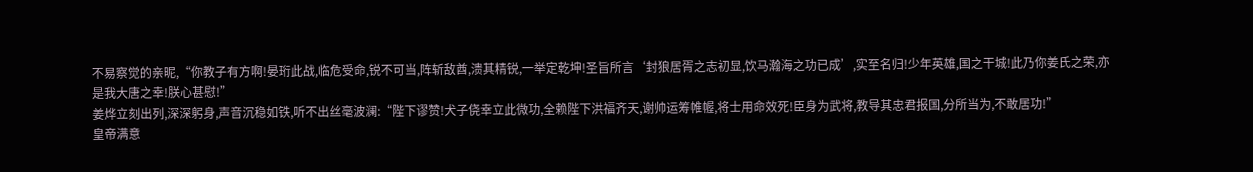不易察觉的亲昵,“你教子有方啊!晏珩此战,临危受命,锐不可当,阵斩敌酋,溃其精锐,一举定乾坤!圣旨所言‘封狼居胥之志初显,饮马瀚海之功已成’,实至名归!少年英雄,国之干城!此乃你姜氏之荣,亦是我大唐之幸!朕心甚慰!”
姜烨立刻出列,深深躬身,声音沉稳如铁,听不出丝毫波澜:“陛下谬赞!犬子侥幸立此微功,全赖陛下洪福齐天,谢帅运筹帷幄,将士用命效死!臣身为武将,教导其忠君报国,分所当为,不敢居功!”
皇帝满意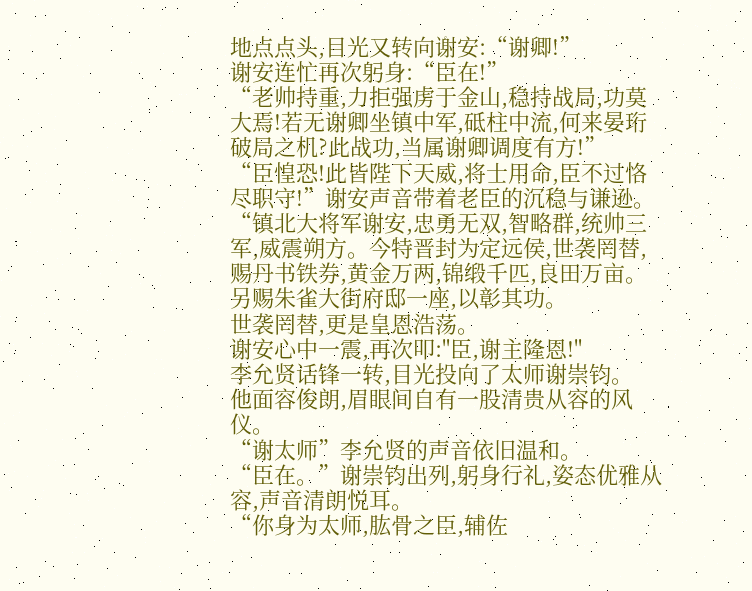地点点头,目光又转向谢安:“谢卿!”
谢安连忙再次躬身:“臣在!”
“老帅持重,力拒强虏于金山,稳持战局,功莫大焉!若无谢卿坐镇中军,砥柱中流,何来晏珩破局之机?此战功,当属谢卿调度有方!”
“臣惶恐!此皆陛下天威,将士用命,臣不过恪尽职守!”谢安声音带着老臣的沉稳与谦逊。
“镇北大将军谢安,忠勇无双,智略群,统帅三军,威震朔方。今特晋封为定远侯,世袭罔替,赐丹书铁券,黄金万两,锦缎千匹,良田万亩。另赐朱雀大街府邸一座,以彰其功。
世袭罔替,更是皇恩浩荡。
谢安心中一震,再次叩:"臣,谢主隆恩!"
李允贤话锋一转,目光投向了太师谢崇钧。
他面容俊朗,眉眼间自有一股清贵从容的风仪。
“谢太师”李允贤的声音依旧温和。
“臣在。”谢崇钧出列,躬身行礼,姿态优雅从容,声音清朗悦耳。
“你身为太师,肱骨之臣,辅佐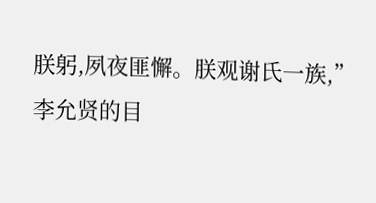朕躬,夙夜匪懈。朕观谢氏一族,”
李允贤的目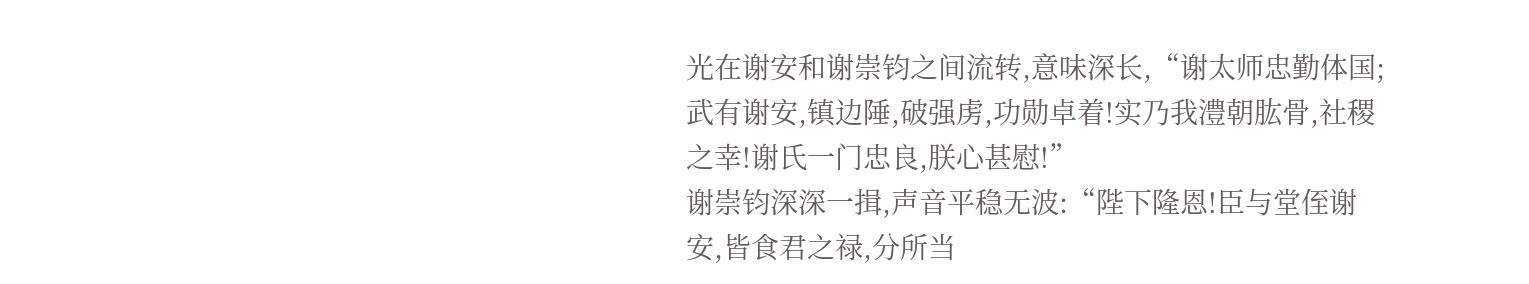光在谢安和谢崇钧之间流转,意味深长,“谢太师忠勤体国;武有谢安,镇边陲,破强虏,功勋卓着!实乃我澧朝肱骨,社稷之幸!谢氏一门忠良,朕心甚慰!”
谢崇钧深深一揖,声音平稳无波:“陛下隆恩!臣与堂侄谢安,皆食君之禄,分所当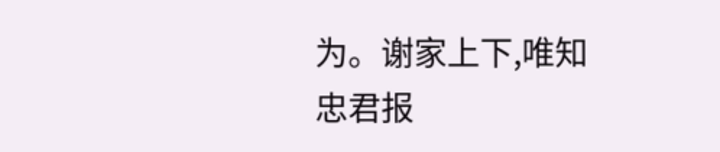为。谢家上下,唯知忠君报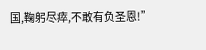国,鞠躬尽瘁,不敢有负圣恩!”